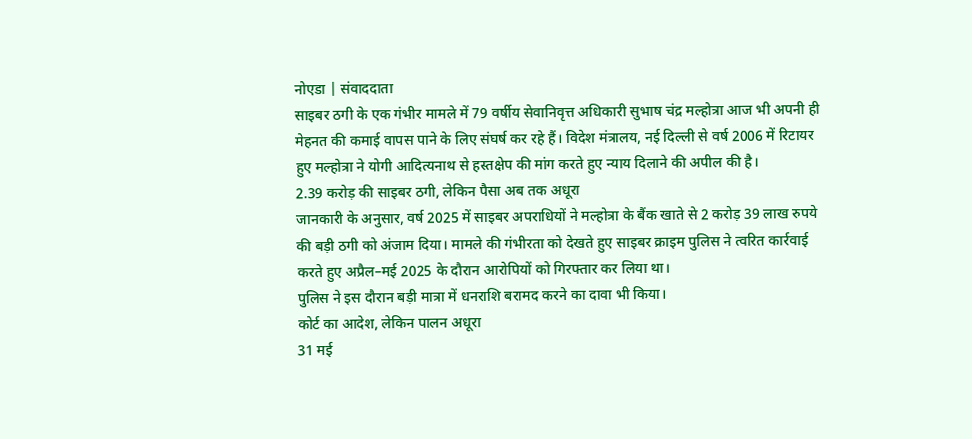नोएडा | संवाददाता
साइबर ठगी के एक गंभीर मामले में 79 वर्षीय सेवानिवृत्त अधिकारी सुभाष चंद्र मल्होत्रा आज भी अपनी ही मेहनत की कमाई वापस पाने के लिए संघर्ष कर रहे हैं। विदेश मंत्रालय, नई दिल्ली से वर्ष 2006 में रिटायर हुए मल्होत्रा ने योगी आदित्यनाथ से हस्तक्षेप की मांग करते हुए न्याय दिलाने की अपील की है।
2.39 करोड़ की साइबर ठगी, लेकिन पैसा अब तक अधूरा
जानकारी के अनुसार, वर्ष 2025 में साइबर अपराधियों ने मल्होत्रा के बैंक खाते से 2 करोड़ 39 लाख रुपये की बड़ी ठगी को अंजाम दिया। मामले की गंभीरता को देखते हुए साइबर क्राइम पुलिस ने त्वरित कार्रवाई करते हुए अप्रैल–मई 2025 के दौरान आरोपियों को गिरफ्तार कर लिया था।
पुलिस ने इस दौरान बड़ी मात्रा में धनराशि बरामद करने का दावा भी किया।
कोर्ट का आदेश, लेकिन पालन अधूरा
31 मई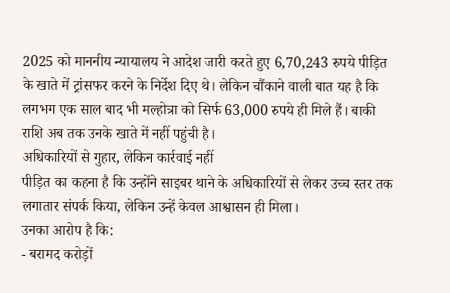2025 को माननीय न्यायालय ने आदेश जारी करते हुए 6,70,243 रुपये पीड़ित के खाते में ट्रांसफर करने के निर्देश दिए थे। लेकिन चौंकाने वाली बात यह है कि लगभग एक साल बाद भी मल्होत्रा को सिर्फ 63,000 रुपये ही मिले हैं। बाकी राशि अब तक उनके खाते में नहीं पहुंची है।
अधिकारियों से गुहार, लेकिन कार्रवाई नहीं
पीड़ित का कहना है कि उन्होंने साइबर थाने के अधिकारियों से लेकर उच्च स्तर तक लगातार संपर्क किया, लेकिन उन्हें केवल आश्वासन ही मिला।
उनका आरोप है कि:
- बरामद करोड़ों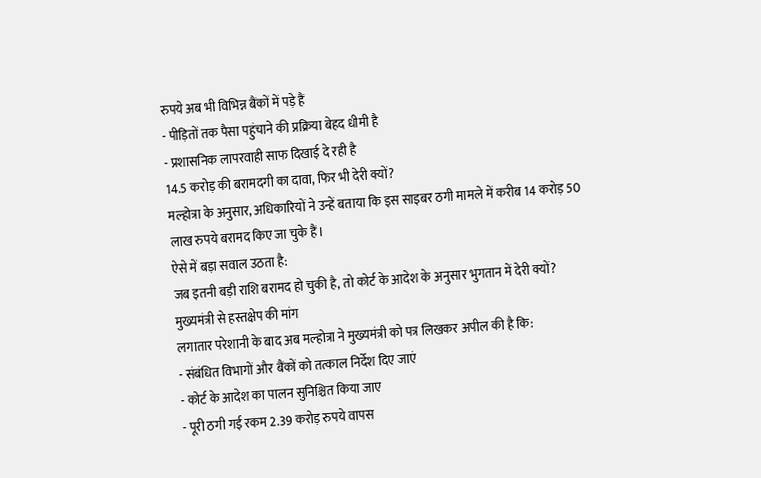रुपये अब भी विभिन्न बैंकों में पड़े हैं
- पीड़ितों तक पैसा पहुंचाने की प्रक्रिया बेहद धीमी है
- प्रशासनिक लापरवाही साफ दिखाई दे रही है
14.5 करोड़ की बरामदगी का दावा, फिर भी देरी क्यों?
मल्होत्रा के अनुसार, अधिकारियों ने उन्हें बताया कि इस साइबर ठगी मामले में करीब 14 करोड़ 50 लाख रुपये बरामद किए जा चुके हैं।
ऐसे में बड़ा सवाल उठता है:
जब इतनी बड़ी राशि बरामद हो चुकी है, तो कोर्ट के आदेश के अनुसार भुगतान में देरी क्यों?
मुख्यमंत्री से हस्तक्षेप की मांग
लगातार परेशानी के बाद अब मल्होत्रा ने मुख्यमंत्री को पत्र लिखकर अपील की है कि:
- संबंधित विभागों और बैंकों को तत्काल निर्देश दिए जाएं
- कोर्ट के आदेश का पालन सुनिश्चित किया जाए
- पूरी ठगी गई रकम 2.39 करोड़ रुपये वापस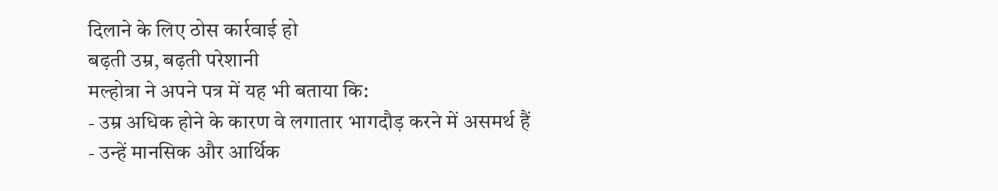दिलाने के लिए ठोस कार्रवाई हो
बढ़ती उम्र, बढ़ती परेशानी
मल्होत्रा ने अपने पत्र में यह भी बताया कि:
- उम्र अधिक होने के कारण वे लगातार भागदौड़ करने में असमर्थ हैं
- उन्हें मानसिक और आर्थिक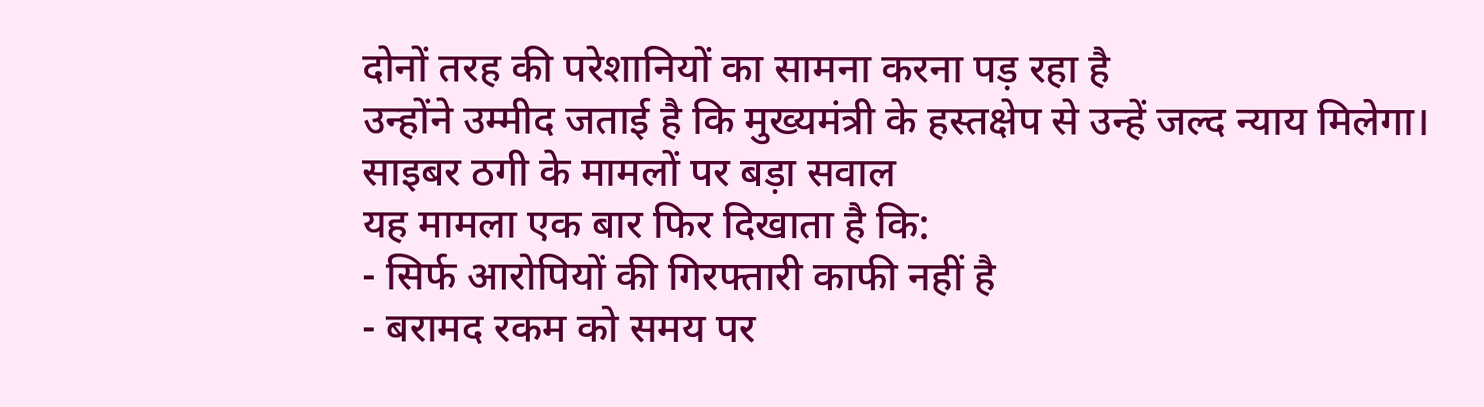दोनों तरह की परेशानियों का सामना करना पड़ रहा है
उन्होंने उम्मीद जताई है कि मुख्यमंत्री के हस्तक्षेप से उन्हें जल्द न्याय मिलेगा।
साइबर ठगी के मामलों पर बड़ा सवाल
यह मामला एक बार फिर दिखाता है कि:
- सिर्फ आरोपियों की गिरफ्तारी काफी नहीं है
- बरामद रकम को समय पर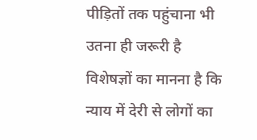पीड़ितों तक पहुंचाना भी उतना ही जरूरी है
विशेषज्ञों का मानना है कि न्याय में देरी से लोगों का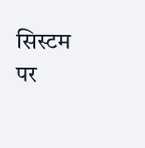सिस्टम पर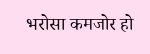भरोसा कमजोर हो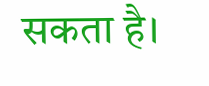सकता है।